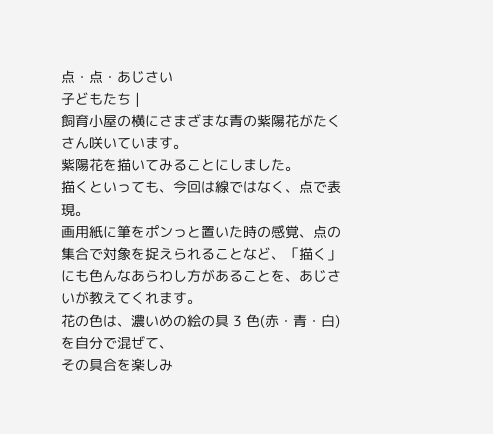点・点・あじさい
子どもたち |
飼育小屋の横にさまざまな青の紫陽花がたくさん咲いています。
紫陽花を描いてみることにしました。
描くといっても、今回は線ではなく、点で表現。
画用紙に筆をポンっと置いた時の感覚、点の集合で対象を捉えられることなど、「描く」にも色んなあらわし方があることを、あじさいが教えてくれます。
花の色は、濃いめの絵の具 3 色(赤・青・白)を自分で混ぜて、
その具合を楽しみ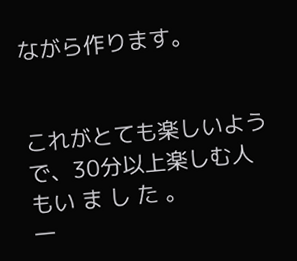ながら作ります。


これがとても楽しいようで、30分以上楽しむ人もい ま し た 。
一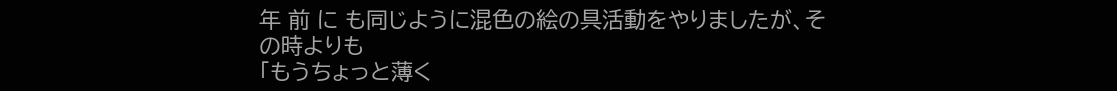年 前 に も同じように混色の絵の具活動をやりましたが、その時よりも
「もうちょっと薄く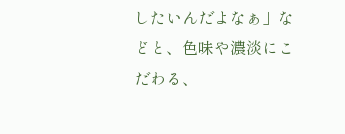したいんだよなぁ」などと、色味や濃淡にこだわる、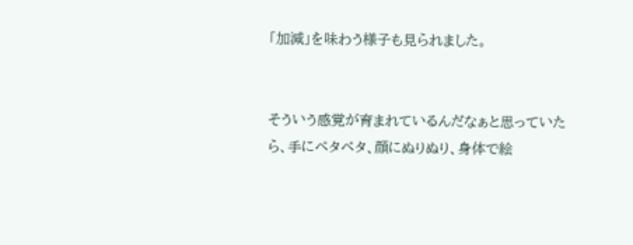「加減」を味わう様子も見られました。


そういう感覚が育まれているんだなぁと思っていたら、手にペタペタ、顔にぬりぬり、身体で絵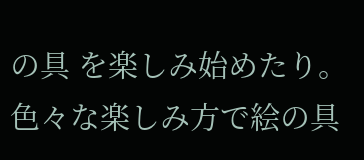の具 を楽しみ始めたり。
色々な楽しみ方で絵の具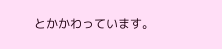とかかわっています。